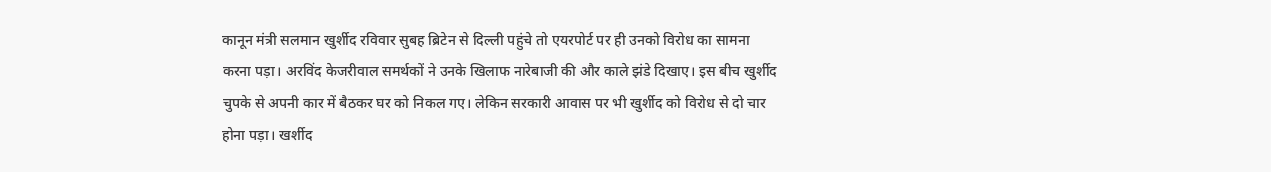कानून मंत्री सलमान खुर्शीद रविवार सुबह ब्रिटेन से दिल्ली पहुंचे तो एयरपोर्ट पर ही उनको विरोध का सामना करना पड़ा। अरविंद केजरीवाल समर्थकों ने उनके खिलाफ नारेबाजी की और काले झंडे दिखाए। इस बीच खुर्शीद चुपके से अपनी कार में बैठकर घर को निकल गए। लेकिन सरकारी आवास पर भी खुर्शीद को विरोध से दो चार होना पड़ा। खर्शीद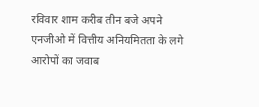रविवार शाम करीब तीन बजे अपने एनजीओ में वित्तीय अनियमितता के लगे आरोपों का जवाब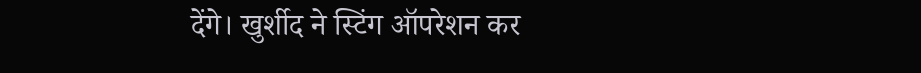देंगे। खुर्शीद ने स्टिंग ऑपरेशन कर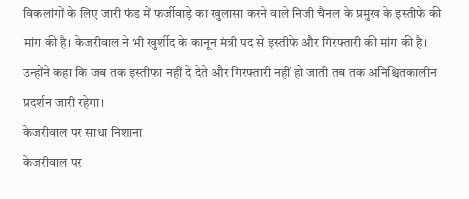विकलांगों के लिए जारी फंड में फर्जीवाड़े का खुलासा करने वाले निजी चैनल के प्रमुख के इस्तीफे की मांग की है। केजरीवाल ने भी खुर्शीद के कानून मंत्री पद से इस्तीफे और गिरफ्तारी की मांग की है। उन्होंने कहा कि जब तक इस्तीफा नहीं दे देते और गिरफ्तारी नहीं हो जाती तब तक अनिश्चितकालीन प्रदर्शन जारी रहेगा।
केजरीवाल पर साधा निशाना
केजरीवाल पर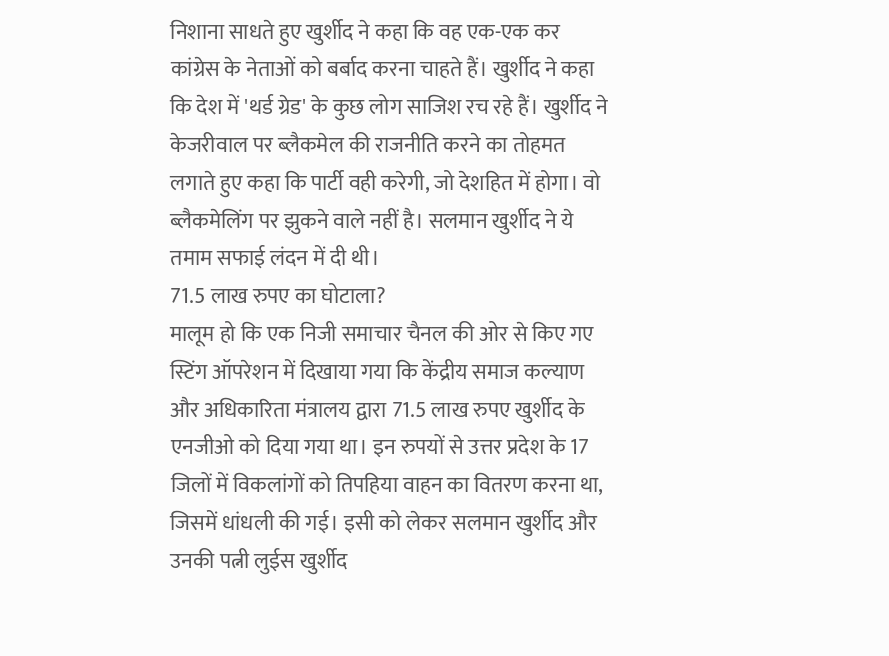निशाना साधते हुए खुर्शीद ने कहा कि वह एक-एक कर कांग्रेस के नेताओं को बर्बाद करना चाहते हैं। खुर्शीद ने कहा कि देश में 'थर्ड ग्रेड' के कुछ लोग साजिश रच रहे हैं। खुर्शीद ने केजरीवाल पर ब्लैकमेल की राजनीति करने का तोहमत लगाते हुए कहा कि पार्टी वही करेगी, जो देशहित में होगा। वो ब्लैकमेलिंग पर झुकने वाले नहीं है। सलमान खुर्शीद ने ये तमाम सफाई लंदन में दी थी।
71.5 लाख रुपए का घोटाला?
मालूम हो कि एक निजी समाचार चैनल की ओर से किए गए स्टिंग ऑपरेशन में दिखाया गया कि केंद्रीय समाज कल्याण और अधिकारिता मंत्रालय द्वारा 71.5 लाख रुपए खुर्शीद के एनजीओ को दिया गया था। इन रुपयों से उत्तर प्रदेश के 17 जिलों में विकलांगों को तिपहिया वाहन का वितरण करना था, जिसमें धांधली की गई। इसी को लेकर सलमान खुर्शीद और उनकी पत्नी लुईस खुर्शीद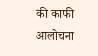की काफी आलोचना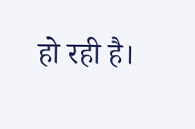हो रही है।